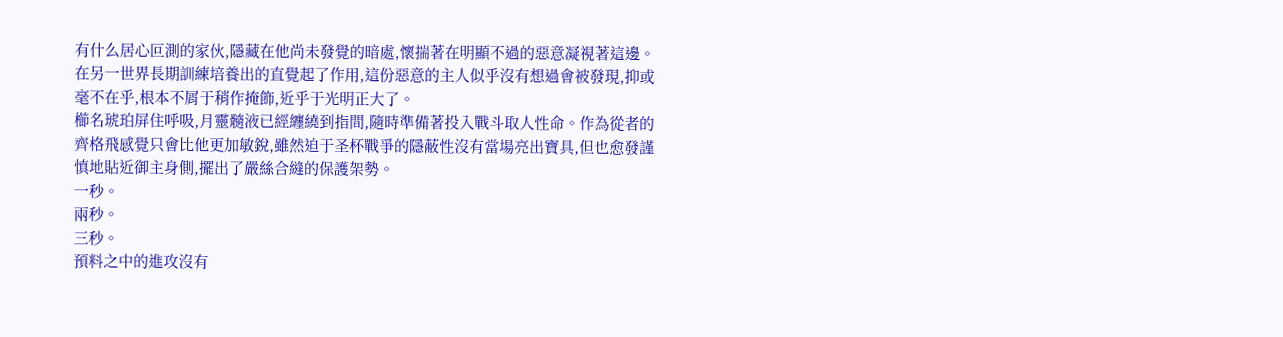有什么居心叵測的家伙,隱藏在他尚未發覺的暗處,懷揣著在明顯不過的惡意凝視著這邊。
在另一世界長期訓練培養出的直覺起了作用,這份惡意的主人似乎沒有想過會被發現,抑或毫不在乎,根本不屑于稍作掩飾,近乎于光明正大了。
櫛名琥珀屏住呼吸,月靈髓液已經纏繞到指間,隨時準備著投入戰斗取人性命。作為從者的齊格飛感覺只會比他更加敏銳,雖然迫于圣杯戰爭的隱蔽性沒有當場亮出寶具,但也愈發謹慎地貼近御主身側,擺出了嚴絲合縫的保護架勢。
一秒。
兩秒。
三秒。
預料之中的進攻沒有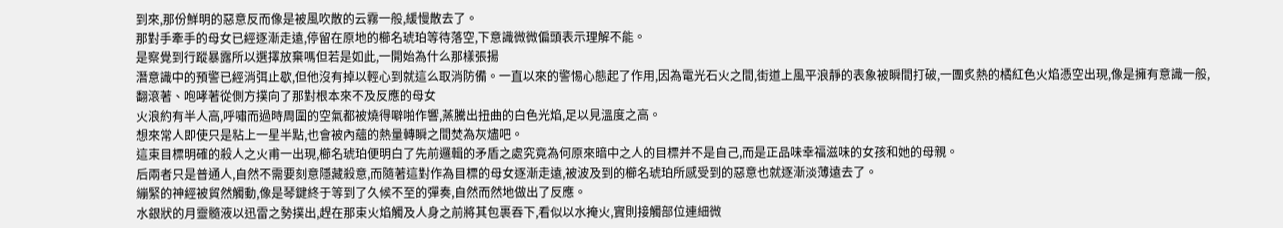到來,那份鮮明的惡意反而像是被風吹散的云霧一般,緩慢散去了。
那對手牽手的母女已經逐漸走遠,停留在原地的櫛名琥珀等待落空,下意識微微偏頭表示理解不能。
是察覺到行蹤暴露所以選擇放棄嗎但若是如此,一開始為什么那樣張揚
潛意識中的預警已經消弭止歇,但他沒有掉以輕心到就這么取消防備。一直以來的警惕心態起了作用,因為電光石火之間,街道上風平浪靜的表象被瞬間打破,一團炙熱的橘紅色火焰憑空出現,像是擁有意識一般,翻滾著、咆哮著從側方撲向了那對根本來不及反應的母女
火浪約有半人高,呼嘯而過時周圍的空氣都被燒得噼啪作響,蒸騰出扭曲的白色光焰,足以見溫度之高。
想來常人即使只是粘上一星半點,也會被內蘊的熱量轉瞬之間焚為灰燼吧。
這束目標明確的殺人之火甫一出現,櫛名琥珀便明白了先前邏輯的矛盾之處究竟為何原來暗中之人的目標并不是自己,而是正品味幸福滋味的女孩和她的母親。
后兩者只是普通人,自然不需要刻意隱藏殺意,而隨著這對作為目標的母女逐漸走遠,被波及到的櫛名琥珀所感受到的惡意也就逐漸淡薄遠去了。
繃緊的神經被貿然觸動,像是琴鍵終于等到了久候不至的彈奏,自然而然地做出了反應。
水銀狀的月靈髓液以迅雷之勢撲出,趕在那束火焰觸及人身之前將其包裹吞下,看似以水掩火,實則接觸部位連細微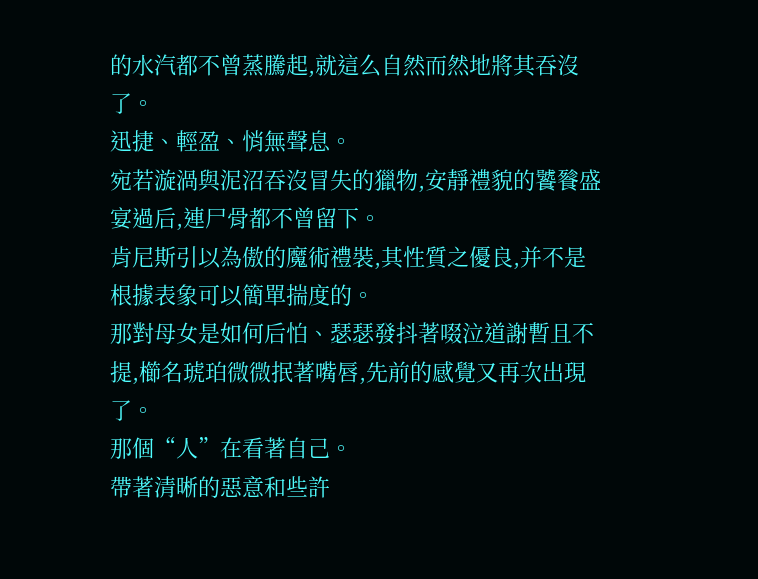的水汽都不曾蒸騰起,就這么自然而然地將其吞沒了。
迅捷、輕盈、悄無聲息。
宛若漩渦與泥沼吞沒冒失的獵物,安靜禮貌的饕餮盛宴過后,連尸骨都不曾留下。
肯尼斯引以為傲的魔術禮裝,其性質之優良,并不是根據表象可以簡單揣度的。
那對母女是如何后怕、瑟瑟發抖著啜泣道謝暫且不提,櫛名琥珀微微抿著嘴唇,先前的感覺又再次出現了。
那個“人”在看著自己。
帶著清晰的惡意和些許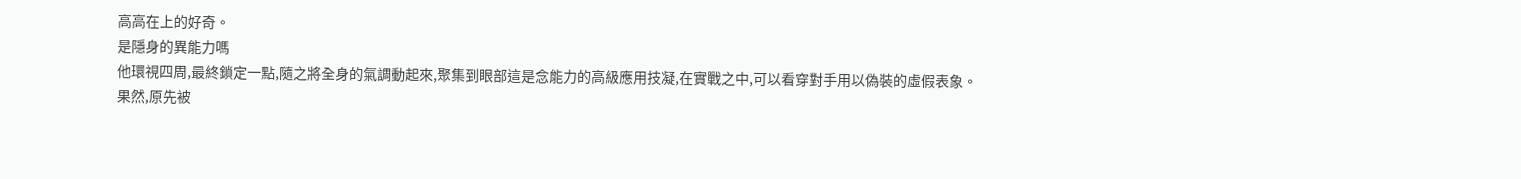高高在上的好奇。
是隱身的異能力嗎
他環視四周,最終鎖定一點,隨之將全身的氣調動起來,聚集到眼部這是念能力的高級應用技凝,在實戰之中,可以看穿對手用以偽裝的虛假表象。
果然,原先被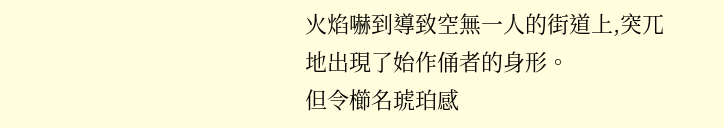火焰嚇到導致空無一人的街道上,突兀地出現了始作俑者的身形。
但令櫛名琥珀感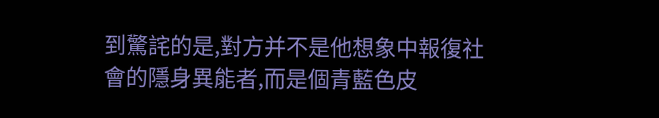到驚詫的是,對方并不是他想象中報復社會的隱身異能者,而是個青藍色皮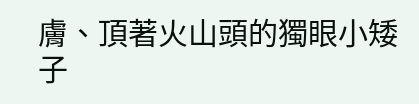膚、頂著火山頭的獨眼小矮子